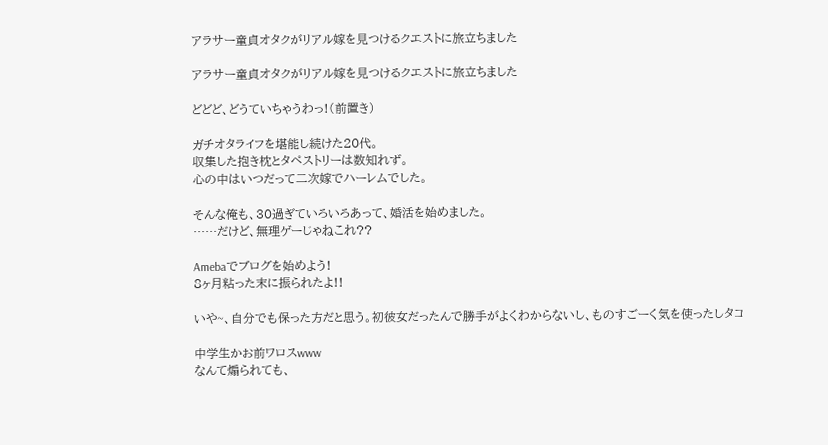アラサー童貞オタクがリアル嫁を見つけるクエストに旅立ちました

アラサー童貞オタクがリアル嫁を見つけるクエストに旅立ちました

どどど、どうていちゃうわっ!(前置き)

ガチオタライフを堪能し続けた20代。
収集した抱き枕とタペストリーは数知れず。
心の中はいつだって二次嫁でハーレムでした。

そんな俺も、30過ぎていろいろあって、婚活を始めました。
……だけど、無理ゲーじゃねこれ??

Amebaでブログを始めよう!
8ヶ月粘った末に振られたよ!!

いや~、自分でも保った方だと思う。初彼女だったんで勝手がよくわからないし、ものすごーく気を使ったしタコ

中学生かお前ワロスwww
なんて煽られても、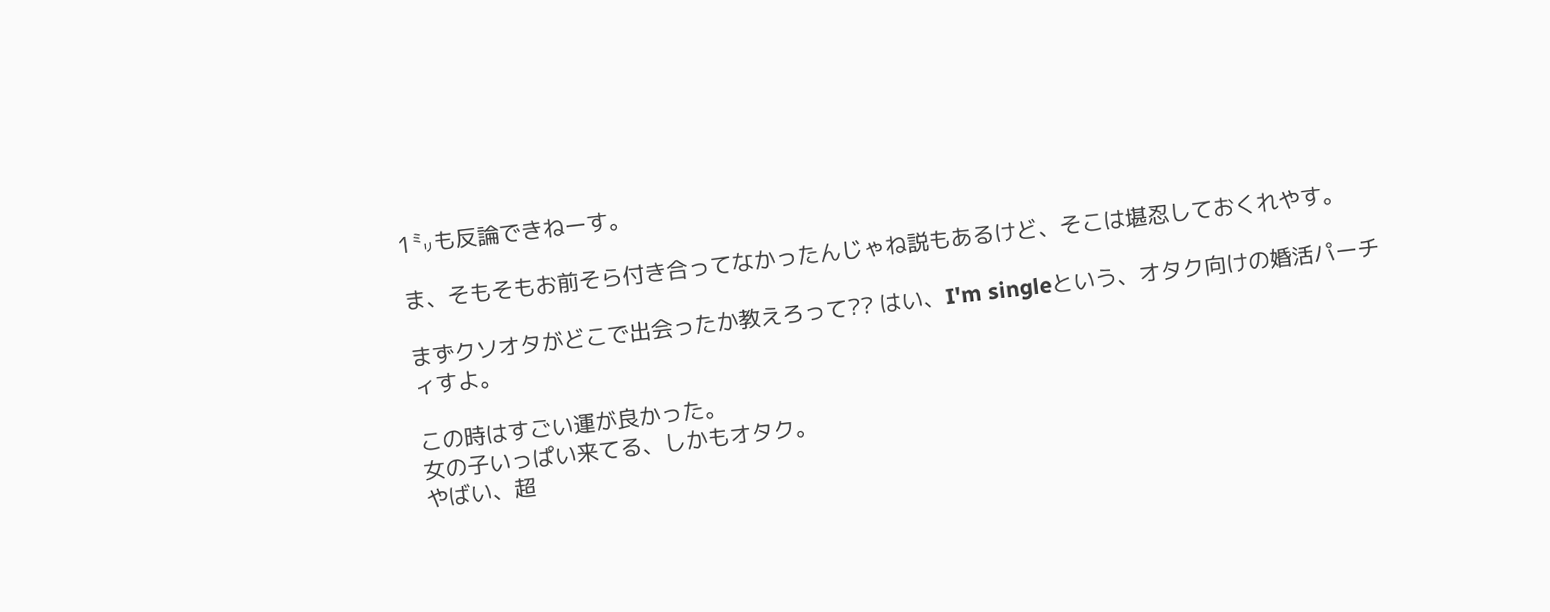1㍉も反論できねーす。

ま、そもそもお前そら付き合ってなかったんじゃね説もあるけど、そこは堪忍しておくれやす。

まずクソオタがどこで出会ったか教えろって?? はい、I'm singleという、オタク向けの婚活パーチィすよ。

この時はすごい運が良かった。
女の子いっぱい来てる、しかもオタク。
やばい、超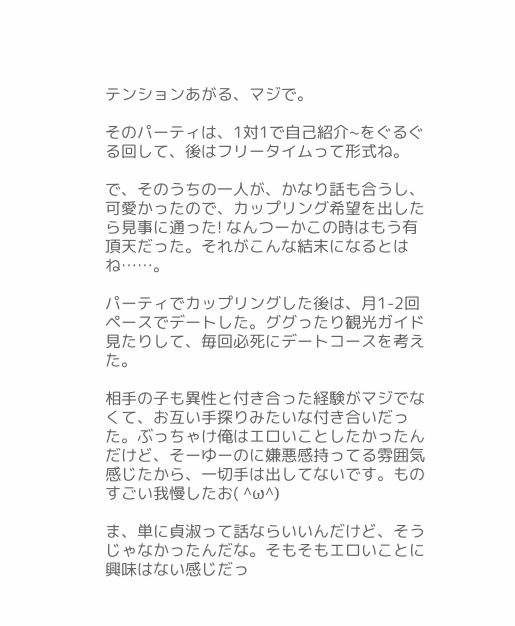テンションあがる、マジで。

そのパーティは、1対1で自己紹介~をぐるぐる回して、後はフリータイムって形式ね。

で、そのうちの一人が、かなり話も合うし、可愛かったので、カップリング希望を出したら見事に通った! なんつーかこの時はもう有頂天だった。それがこんな結末になるとはね……。

パーティでカップリングした後は、月1-2回ペースでデートした。ググったり観光ガイド見たりして、毎回必死にデートコースを考えた。

相手の子も異性と付き合った経験がマジでなくて、お互い手探りみたいな付き合いだった。ぶっちゃけ俺はエロいことしたかったんだけど、そーゆーのに嫌悪感持ってる雰囲気感じたから、一切手は出してないです。ものすごい我慢したお( ^ω^)

ま、単に貞淑って話ならいいんだけど、そうじゃなかったんだな。そもそもエロいことに興味はない感じだっ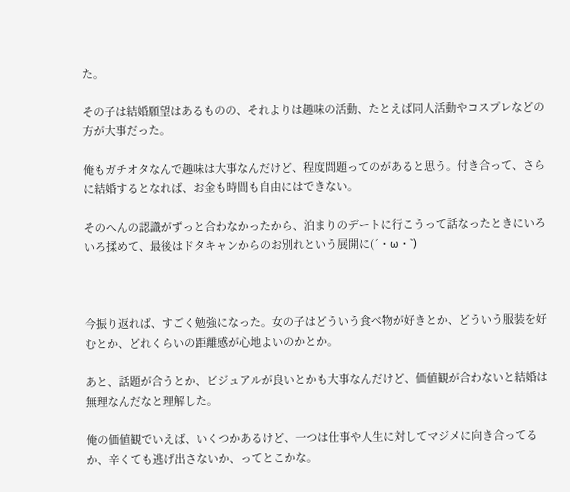た。

その子は結婚願望はあるものの、それよりは趣味の活動、たとえば同人活動やコスプレなどの方が大事だった。

俺もガチオタなんで趣味は大事なんだけど、程度問題ってのがあると思う。付き合って、さらに結婚するとなれば、お金も時間も自由にはできない。

そのへんの認識がずっと合わなかったから、泊まりのデートに行こうって話なったときにいろいろ揉めて、最後はドタキャンからのお別れという展開に(´・ω・`)



今振り返れば、すごく勉強になった。女の子はどういう食べ物が好きとか、どういう服装を好むとか、どれくらいの距離感が心地よいのかとか。

あと、話題が合うとか、ビジュアルが良いとかも大事なんだけど、価値観が合わないと結婚は無理なんだなと理解した。

俺の価値観でいえば、いくつかあるけど、一つは仕事や人生に対してマジメに向き合ってるか、辛くても逃げ出さないか、ってとこかな。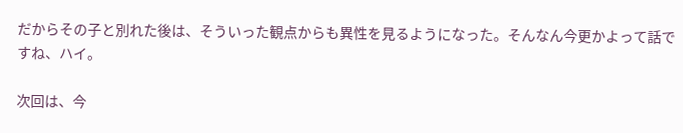だからその子と別れた後は、そういった観点からも異性を見るようになった。そんなん今更かよって話ですね、ハイ。

次回は、今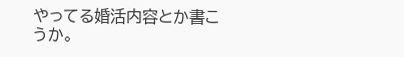やってる婚活内容とか書こうか。